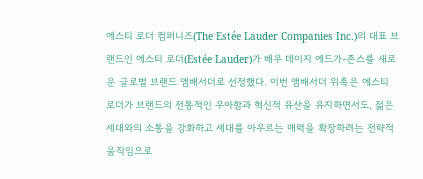에스티 로더 컴퍼니즈(The Estée Lauder Companies Inc.)의 대표 브랜드인 에스티 로더(Estée Lauder)가 배우 데이지 에드가-존스를 새로운 글로벌 브랜드 앰배서더로 선정했다. 이번 앰배서더 위촉은 에스티 로더가 브랜드의 전통적인 우아함과 혁신적 유산을 유지하면서도, 젊은 세대와의 소통을 강화하고 세대를 아우르는 매력을 확장하려는 전략적 움직임으로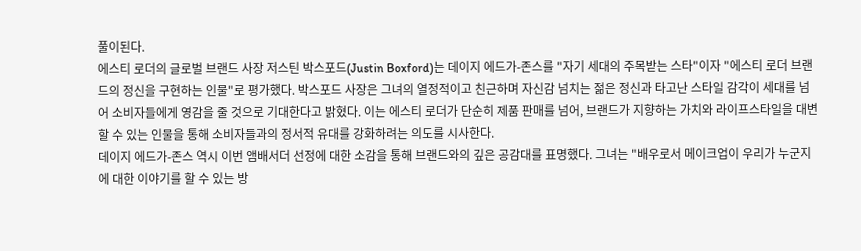풀이된다.
에스티 로더의 글로벌 브랜드 사장 저스틴 박스포드(Justin Boxford)는 데이지 에드가-존스를 "자기 세대의 주목받는 스타"이자 "에스티 로더 브랜드의 정신을 구현하는 인물"로 평가했다. 박스포드 사장은 그녀의 열정적이고 친근하며 자신감 넘치는 젊은 정신과 타고난 스타일 감각이 세대를 넘어 소비자들에게 영감을 줄 것으로 기대한다고 밝혔다. 이는 에스티 로더가 단순히 제품 판매를 넘어, 브랜드가 지향하는 가치와 라이프스타일을 대변할 수 있는 인물을 통해 소비자들과의 정서적 유대를 강화하려는 의도를 시사한다.
데이지 에드가-존스 역시 이번 앰배서더 선정에 대한 소감을 통해 브랜드와의 깊은 공감대를 표명했다. 그녀는 "배우로서 메이크업이 우리가 누군지에 대한 이야기를 할 수 있는 방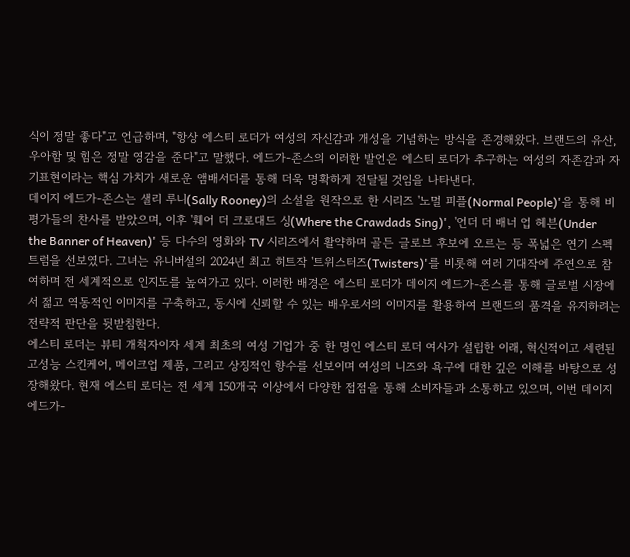식이 정말 좋다"고 언급하며, "항상 에스티 로더가 여성의 자신감과 개성을 기념하는 방식을 존경해왔다. 브랜드의 유산, 우아함 및 힘은 정말 영감을 준다"고 말했다. 에드가-존스의 이러한 발언은 에스티 로더가 추구하는 여성의 자존감과 자기표현이라는 핵심 가치가 새로운 앰배서더를 통해 더욱 명확하게 전달될 것임을 나타낸다.
데이지 에드가-존스는 샐리 루니(Sally Rooney)의 소설을 원작으로 한 시리즈 '노멀 피플(Normal People)'을 통해 비평가들의 찬사를 받았으며, 이후 '훼어 더 크로대드 싱(Where the Crawdads Sing)', '언더 더 배너 업 헤븐(Under the Banner of Heaven)' 등 다수의 영화와 TV 시리즈에서 활약하며 골든 글로브 후보에 오르는 등 폭넓은 연기 스펙트럼을 선보였다. 그녀는 유니버설의 2024년 최고 히트작 '트위스터즈(Twisters)'를 비롯해 여러 기대작에 주연으로 참여하며 전 세계적으로 인지도를 높여가고 있다. 이러한 배경은 에스티 로더가 데이지 에드가-존스를 통해 글로벌 시장에서 젊고 역동적인 이미지를 구축하고, 동시에 신뢰할 수 있는 배우로서의 이미지를 활용하여 브랜드의 품격을 유지하려는 전략적 판단을 뒷받침한다.
에스티 로더는 뷰티 개척자이자 세계 최초의 여성 기업가 중 한 명인 에스티 로더 여사가 설립한 이래, 혁신적이고 세련된 고성능 스킨케어, 메이크업 제품, 그리고 상징적인 향수를 선보이며 여성의 니즈와 욕구에 대한 깊은 이해를 바탕으로 성장해왔다. 현재 에스티 로더는 전 세계 150개국 이상에서 다양한 접점을 통해 소비자들과 소통하고 있으며, 이번 데이지 에드가-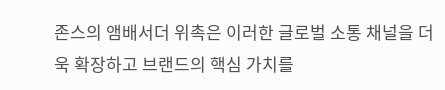존스의 앰배서더 위촉은 이러한 글로벌 소통 채널을 더욱 확장하고 브랜드의 핵심 가치를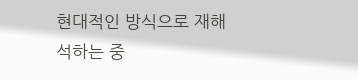현대적인 방식으로 재해석하는 중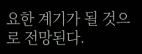요한 계기가 될 것으로 전망된다.